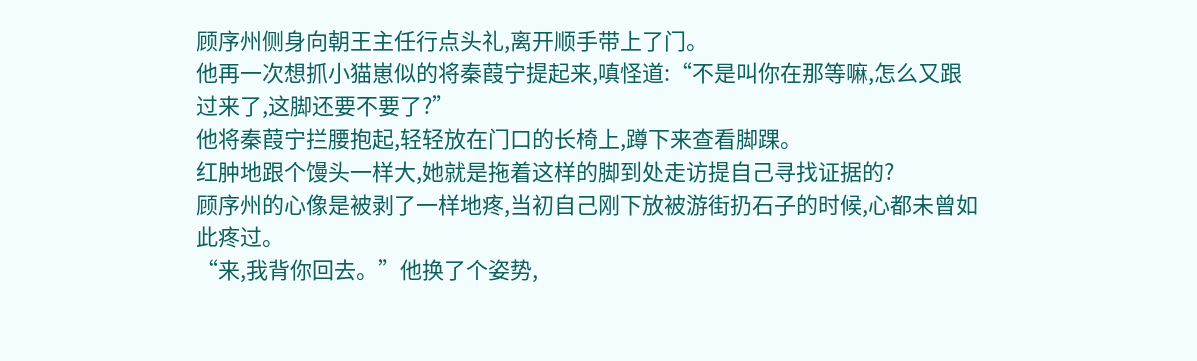顾序州侧身向朝王主任行点头礼,离开顺手带上了门。
他再一次想抓小猫崽似的将秦葭宁提起来,嗔怪道:“不是叫你在那等嘛,怎么又跟过来了,这脚还要不要了?”
他将秦葭宁拦腰抱起,轻轻放在门口的长椅上,蹲下来查看脚踝。
红肿地跟个馒头一样大,她就是拖着这样的脚到处走访提自己寻找证据的?
顾序州的心像是被剥了一样地疼,当初自己刚下放被游街扔石子的时候,心都未曾如此疼过。
“来,我背你回去。”他换了个姿势,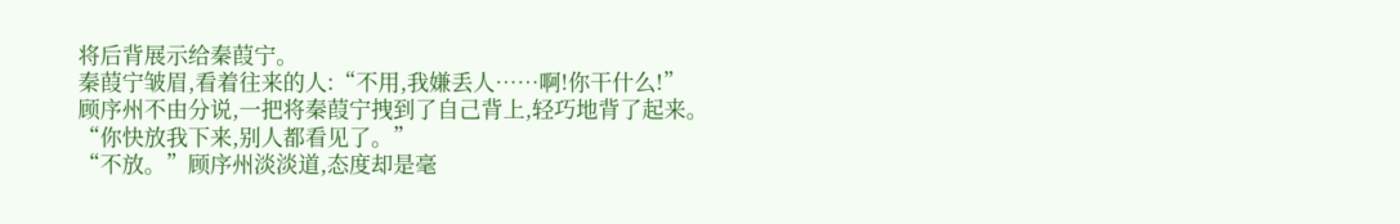将后背展示给秦葭宁。
秦葭宁皱眉,看着往来的人:“不用,我嫌丢人……啊!你干什么!”
顾序州不由分说,一把将秦葭宁拽到了自己背上,轻巧地背了起来。
“你快放我下来,别人都看见了。”
“不放。”顾序州淡淡道,态度却是毫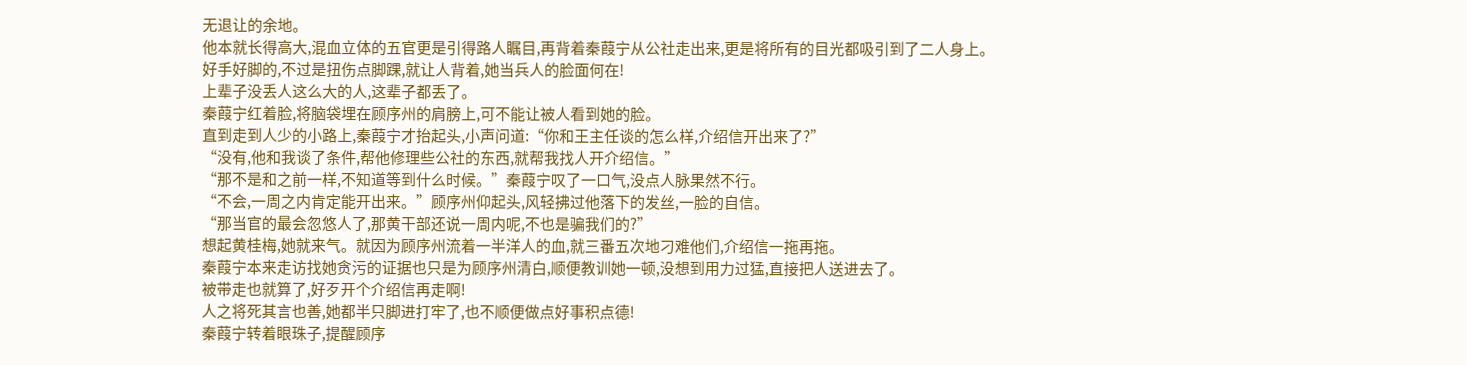无退让的余地。
他本就长得高大,混血立体的五官更是引得路人瞩目,再背着秦葭宁从公社走出来,更是将所有的目光都吸引到了二人身上。
好手好脚的,不过是扭伤点脚踝,就让人背着,她当兵人的脸面何在!
上辈子没丢人这么大的人,这辈子都丢了。
秦葭宁红着脸,将脑袋埋在顾序州的肩膀上,可不能让被人看到她的脸。
直到走到人少的小路上,秦葭宁才抬起头,小声问道:“你和王主任谈的怎么样,介绍信开出来了?”
“没有,他和我谈了条件,帮他修理些公社的东西,就帮我找人开介绍信。”
“那不是和之前一样,不知道等到什么时候。”秦葭宁叹了一口气,没点人脉果然不行。
“不会,一周之内肯定能开出来。”顾序州仰起头,风轻拂过他落下的发丝,一脸的自信。
“那当官的最会忽悠人了,那黄干部还说一周内呢,不也是骗我们的?”
想起黄桂梅,她就来气。就因为顾序州流着一半洋人的血,就三番五次地刁难他们,介绍信一拖再拖。
秦葭宁本来走访找她贪污的证据也只是为顾序州清白,顺便教训她一顿,没想到用力过猛,直接把人送进去了。
被带走也就算了,好歹开个介绍信再走啊!
人之将死其言也善,她都半只脚进打牢了,也不顺便做点好事积点德!
秦葭宁转着眼珠子,提醒顾序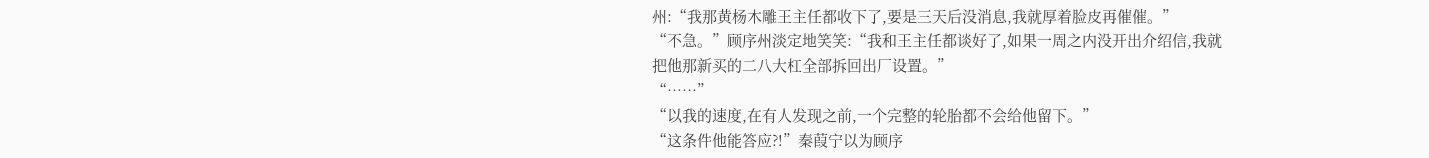州:“我那黄杨木雕王主任都收下了,要是三天后没消息,我就厚着脸皮再催催。”
“不急。”顾序州淡定地笑笑:“我和王主任都谈好了,如果一周之内没开出介绍信,我就把他那新买的二八大杠全部拆回出厂设置。”
“……”
“以我的速度,在有人发现之前,一个完整的轮胎都不会给他留下。”
“这条件他能答应?!”秦葭宁以为顾序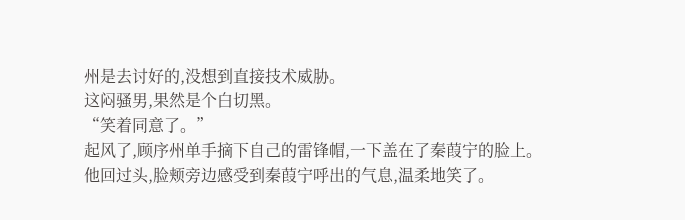州是去讨好的,没想到直接技术威胁。
这闷骚男,果然是个白切黑。
“笑着同意了。”
起风了,顾序州单手摘下自己的雷锋帽,一下盖在了秦葭宁的脸上。
他回过头,脸颊旁边感受到秦葭宁呼出的气息,温柔地笑了。